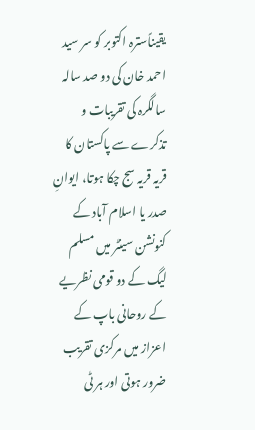یقیناًسترہ اکتوبر کو سر سید احمد خان کی دو صد سالہ سالگرہ کی تقریبات و تذکرے سے پاکستان کا قریہ قریہ سج چکا ہوتا، ایوانِ صدر یا اسلام آباد کے کنونشن سینٹر میں مسلم لیگ کے دو قومی نظریے کے روحانی باپ کے اعزاز میں مرکزی تقریب ضرور ہوتی اور ہر ٹی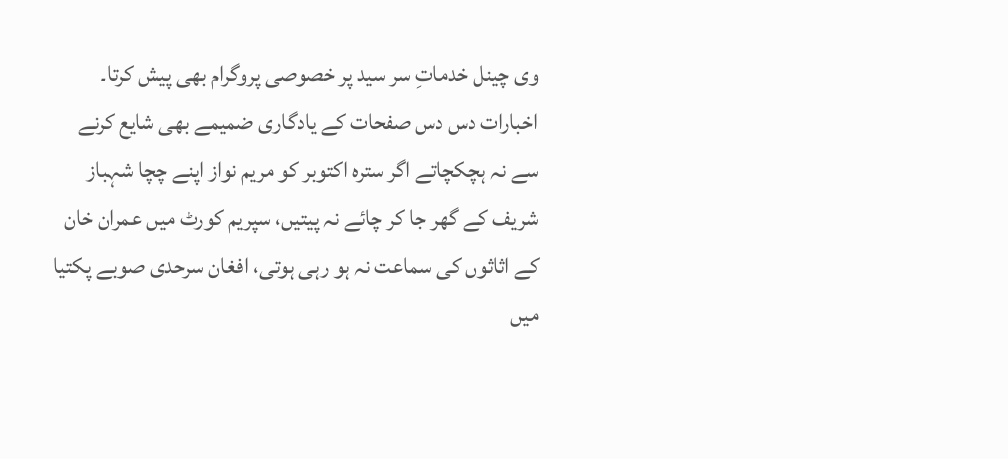وی چینل خدماتِ سر سید پر خصوصی پروگرام بھی پیش کرتا۔
اخبارات دس دس صفحات کے یادگاری ضمیمے بھی شایع کرنے سے نہ ہچکچاتے اگر سترہ اکتوبر کو مریم نواز اپنے چچا شہباز شریف کے گھر جا کر چائے نہ پیتیں، سپریم کورٹ میں عمران خان کے اثاثوں کی سماعت نہ ہو رہی ہوتی، افغان سرحدی صوبے پکتیا میں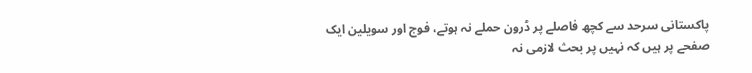پاکستانی سرحد سے کچھ فاصلے پر ڈرون حملے نہ ہوتے، فوج اور سویلین ایک صفحے پر ہیں کہ نہیں پر بحث لازمی نہ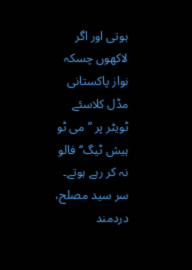ہوتی اور اگر لاکھوں چسکہ نواز پاکستانی مڈل کلاسئے ٹویٹر پر ’’می ٹو ہیش ٹیگ‘‘ فالو نہ کر رہے ہوتے۔
سر سید مصلح، دردمند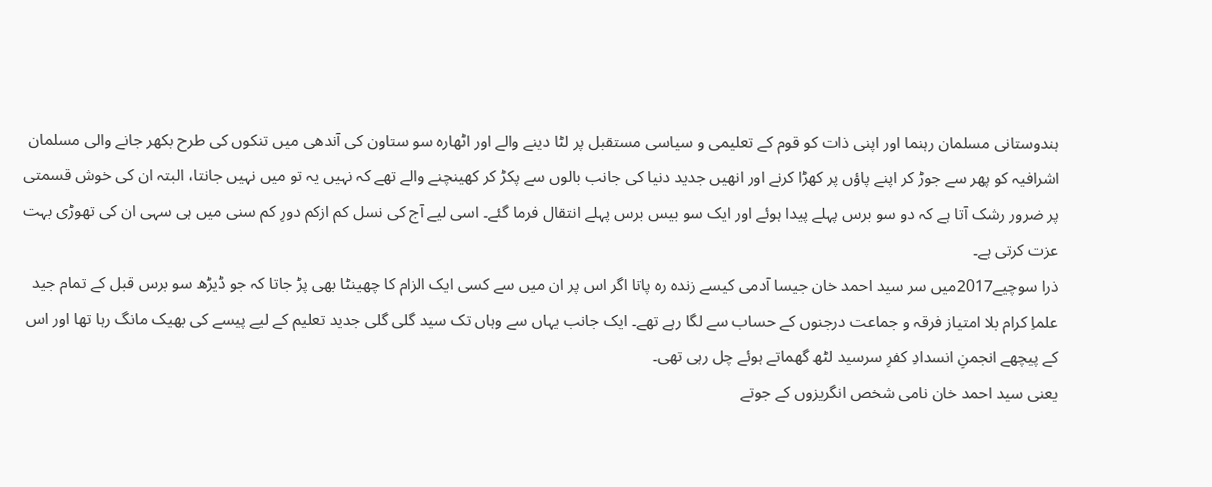ہندوستانی مسلمان رہنما اور اپنی ذات کو قوم کے تعلیمی و سیاسی مستقبل پر لٹا دینے والے اور اٹھارہ سو ستاون کی آندھی میں تنکوں کی طرح بکھر جانے والی مسلمان اشرافیہ کو پھر سے جوڑ کر اپنے پاؤں پر کھڑا کرنے اور انھیں جدید دنیا کی جانب بالوں سے پکڑ کر کھینچنے والے تھے کہ نہیں یہ تو میں نہیں جانتا، البتہ ان کی خوش قسمتی پر ضرور رشک آتا ہے کہ دو سو برس پہلے پیدا ہوئے اور ایک سو بیس برس پہلے انتقال فرما گئے۔ اسی لیے آج کی نسل کم ازکم دورِ کم سنی میں ہی سہی ان کی تھوڑی بہت عزت کرتی ہے۔
ذرا سوچیے2017میں سر سید احمد خان جیسا آدمی کیسے زندہ رہ پاتا اگر اس پر ان میں سے کسی ایک الزام کا چھینٹا بھی پڑ جاتا کہ جو ڈیڑھ سو برس قبل کے تمام جید علماِ کرام بلا امتیاز فرقہ و جماعت درجنوں کے حساب سے لگا رہے تھے۔ ایک جانب یہاں سے وہاں تک سید گلی گلی جدید تعلیم کے لیے پیسے کی بھیک مانگ رہا تھا اور اس کے پیچھے انجمنِ انسدادِ کفرِ سرسید لٹھ گھماتے ہوئے چل رہی تھی۔
یعنی سید احمد خان نامی شخص انگریزوں کے جوتے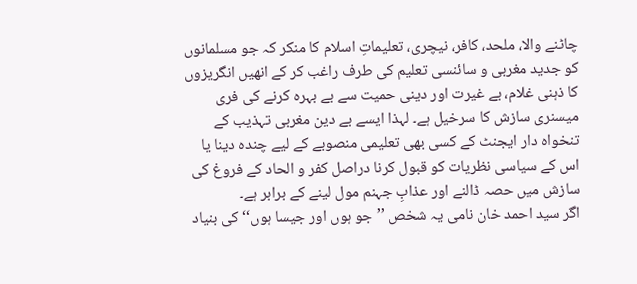چاٹنے والا، ملحد، کافر، نیچری، تعلیماتِ اسلام کا منکر کہ جو مسلمانوں کو جدید مغربی و سائنسی تعلیم کی طرف راغب کر کے انھیں انگریزوں کا ذہنی غلام، بے غیرت اور دینی حمیت سے بے بہرہ کرنے کی فری میسنری سازش کا سرخیل ہے۔ لہذا ایسے بے دین مغربی تہذیب کے تنخواہ دار ایجنٹ کے کسی بھی تعلیمی منصوبے کے لیے چندہ دینا یا اس کے سیاسی نظریات کو قبول کرنا دراصل کفر و الحاد کے فروغ کی سازش میں حصہ ڈالنے اور عذابِ جہنم مول لینے کے برابر ہے۔
اگر سید احمد خان نامی یہ شخص ’’جو ہوں اور جیسا ہوں‘‘ کی بنیاد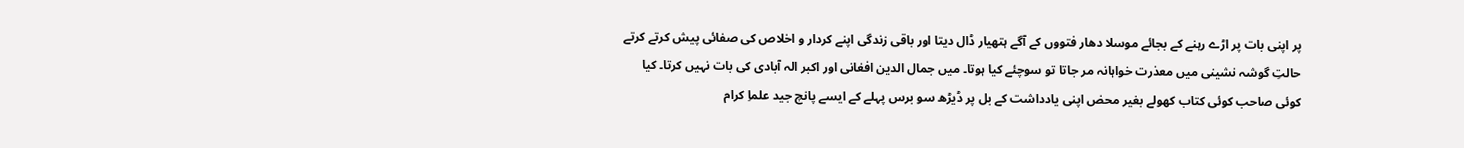پر اپنی بات پر اڑے رہنے کے بجائے موسلا دھار فتووں کے آگے ہتھیار ڈال دیتا اور باقی زندگی اپنے کردار و اخلاص کی صفائی پیش کرتے کرتے حالتِ گوشہ نشینی میں معذرت خواہانہ مر جاتا تو سوچئے کیا ہوتا۔ میں جمال الدین افغانی اور اکبر الہ آبادی کی بات نہیں کرتا۔ کیا کوئی صاحب کوئی کتاب کھولے بغیر محض اپنی یادداشت کے بل پر ڈیڑھ سو برس پہلے کے ایسے پانچ جید علماِ کرام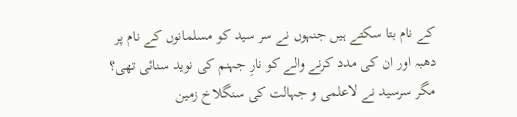کے نام بتا سکتے ہیں جنہوں نے سر سید کو مسلمانوں کے نام پر دھبہ اور ان کی مدد کرنے والے کو نارِ جہنم کی نوید سنائی تھی؟
مگر سرسید نے لاعلمی و جہالت کی سنگلاخ زمین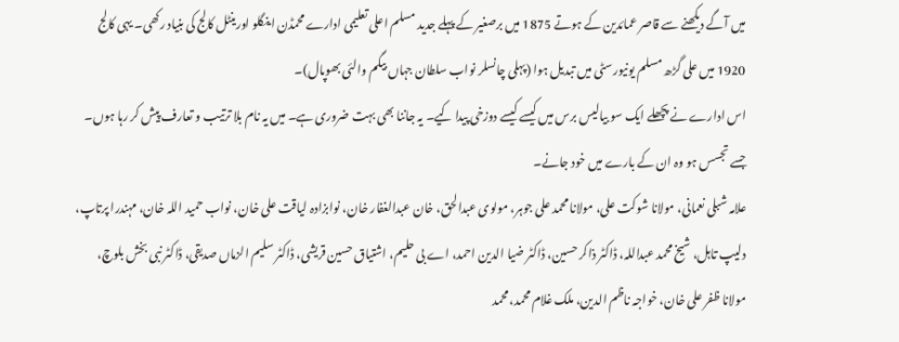میں آگے دیکھنے سے قاصر عمائدین کے ہوتے 1875 میں برصغیر کے پہلے جدید مسلم اعلی تعلیمی ادارے محمڈن اینگلو اورینٹل کالج کی بنیاد رکھی۔ یہی کالج 1920 میں علی گڑھ مسلم یونیورسٹی میں تبدیل ہوا (پہلی چانسلر نواب سلطان جہاں بیگم والئی بھوپال)۔
اس ادارے نے پچھلے ایک سو بیالیس برس میں کیسے کیسے دوزخی پیدا کیے۔ یہ جاننا بھی بہت ضروری ہے۔ میں یہ نام بلا ترتیب و تعارف پیش کر رہا ہوں۔ جسے تجسس ہو وہ ان کے بارے میں خود جانے۔
علامہ شبلی نعمانی، مولانا شوکت علی، مولانا محمد علی جوہر، مولوی عبدالحق، خان عبدالغفار خان، نوابزادہ لیاقت علی خان، نواب حمید اللہ خان، مہندرا پرتاپ، دلیپ تاہل، شیخ محمد عبداللہ، ڈاکٹر ذاکر حسین، ڈاکٹر ضیا الدین احمد، اے بی حلیم، اشتیاق حسین قریشی، ڈاکٹر سلیم الزماں صدیقی، ڈاکٹر نبی بخش بلوچ، مولانا ظفر علی خان، خواجہ ناظم الدین، ملک غلام محمد، محمد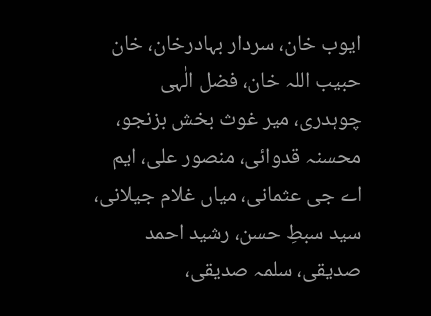ایوب خان، سردار بہادرخان، خان حبیب اللہ خان، فضل الٰہی چوہدری، میر غوث بخش بزنجو، محسنہ قدوائی، منصور علی، ایم اے جی عثمانی، میاں غلام جیلانی، سید سبطِ حسن، رشید احمد صدیقی، سلمہ صدیقی،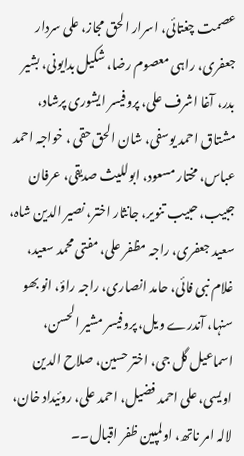عصمت چغتائی، اسرار الحق مجاز، علی سردار جعفری، راہی معصوم رضا، شکیل بدایونی، بشیر بدر، آغا اشرف علی، پروفیسر ایشوری پرشاد، مشتاق احمد یوسفی، شان الحق حقی ، خواجہ احمد عباس، مختار مسعود، ابوللیث صدیقی، عرفان جبیب، حبیب تنویر، جانثار اختر، نصیر الدین شاہ، سعید جعفری، راجہ مظفر علی، مفتی محمد سعید، غلام نبی فائی، حامد انصاری، راجہ راؤ، انو بھو سنہا، آندرے ویل، پروفیسر مشیر الحسن، اسماعیل گل جی، اختر حسین، صلاح الدین اویسی، علی احمد فضیل، احمد علی، روئیداد خان، لالہ امر ناتھ، اولمپین ظفر اقبال۔۔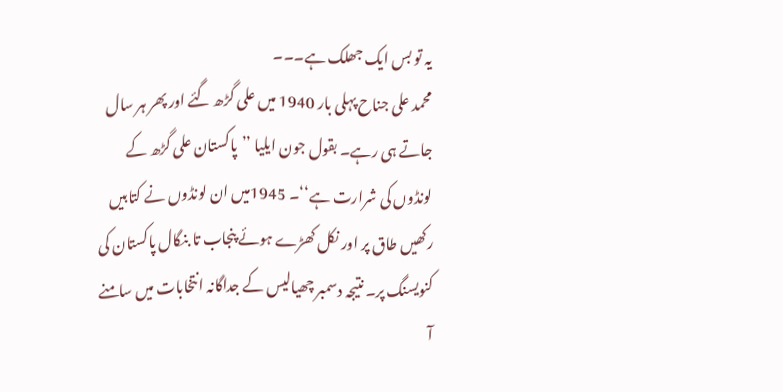یہ تو بس ایک جھلک ہے۔۔۔
محمد علی جناح پہلی بار 1940 میں علی گڑھ گئے اور پھر ہر سال جاتے ہی رہے۔ بقول جون ایلیا ’’پاکستان علی گڑھ کے لونڈوں کی شرارت ہے‘‘۔ 1945میں ان لونڈوں نے کتابیں رکھیں طاق پر اور نکل کھڑے ہوئے پنجاب تا بنگال پاکستان کی کنویسنگ پر۔ نتیجہ دسمبر چھیالیس کے جداگانہ انتخابات میں سامنے آ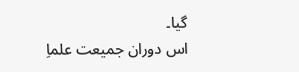گیا۔
اس دوران جمیعت علماِ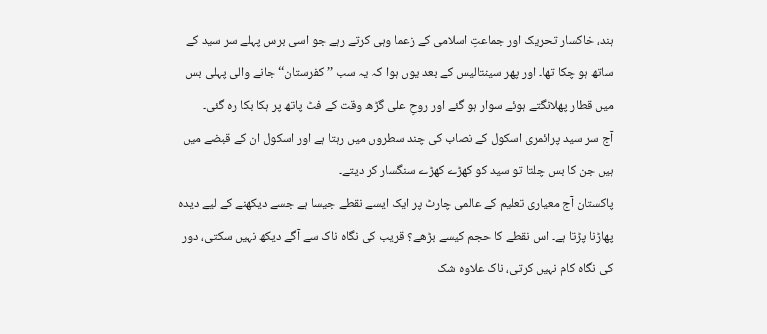ہند، خاکسار تحریک اور جماعتِ اسلامی کے زعما وہی کرتے رہے جو اسی برس پہلے سر سید کے ساتھ ہو چکا تھا۔ اور پھر سینتالیس کے بعد یوں ہوا کہ یہ سب ’’کفرستان‘‘ جانے والی پہلی بس میں قطار پھلانگتے ہوئے سوار ہو گئے اور روحِ علی گڑھ وقت کے فٹ پاتھ پر ہکا بکا رہ گئی۔
آج سر سید پرائمری اسکول کے نصاب کی چند سطروں میں رہتا ہے اور اسکول ان کے قبضے میں ہیں جن کا بس چلتا تو سید کو کھڑے کھڑے سنگسار کر دیتے۔
پاکستان آج معیاری تعلیم کے عالمی چارٹ پر ایک ایسے نقطے جیسا ہے جسے دیکھنے کے لیے دیدہ پھاڑنا پڑتا ہے۔ اس نقطے کا حجم کیسے بڑھے؟ قریب کی نگاہ ناک سے آگے دیکھ نہیں سکتی، دور کی نگاہ کام نہیں کرتی، ناک علاوہ شک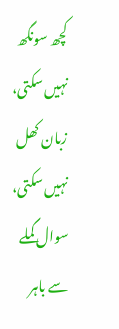کچھ سونگھ نہیں سکتی، زبان کھل نہیں سکتی، سوال گملے سے باہر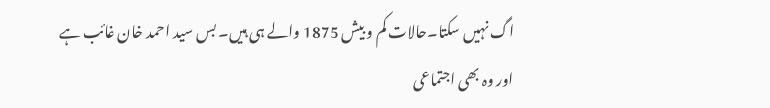اگ نہیں سکتا۔حالات کم و بیش 1875 والے ہی ہیں۔ بس سید احمد خان غائب ہے اور وہ بھی اجتماعی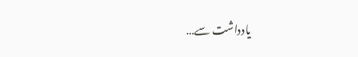یادداشت سے…